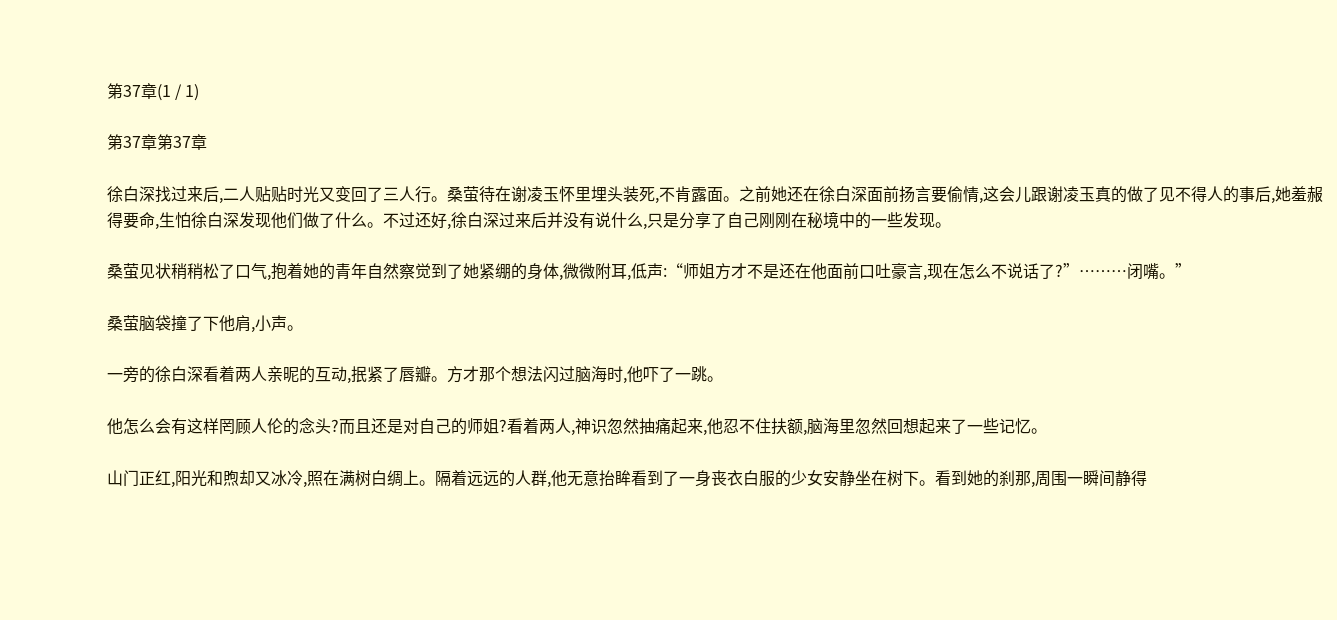第37章(1 / 1)

第37章第37章

徐白深找过来后,二人贴贴时光又变回了三人行。桑萤待在谢凌玉怀里埋头装死,不肯露面。之前她还在徐白深面前扬言要偷情,这会儿跟谢凌玉真的做了见不得人的事后,她羞赧得要命,生怕徐白深发现他们做了什么。不过还好,徐白深过来后并没有说什么,只是分享了自己刚刚在秘境中的一些发现。

桑萤见状稍稍松了口气,抱着她的青年自然察觉到了她紧绷的身体,微微附耳,低声:“师姐方才不是还在他面前口吐豪言,现在怎么不说话了?”………闭嘴。”

桑萤脑袋撞了下他肩,小声。

一旁的徐白深看着两人亲昵的互动,抿紧了唇瓣。方才那个想法闪过脑海时,他吓了一跳。

他怎么会有这样罔顾人伦的念头?而且还是对自己的师姐?看着两人,神识忽然抽痛起来,他忍不住扶额,脑海里忽然回想起来了一些记忆。

山门正红,阳光和煦却又冰冷,照在满树白绸上。隔着远远的人群,他无意抬眸看到了一身丧衣白服的少女安静坐在树下。看到她的刹那,周围一瞬间静得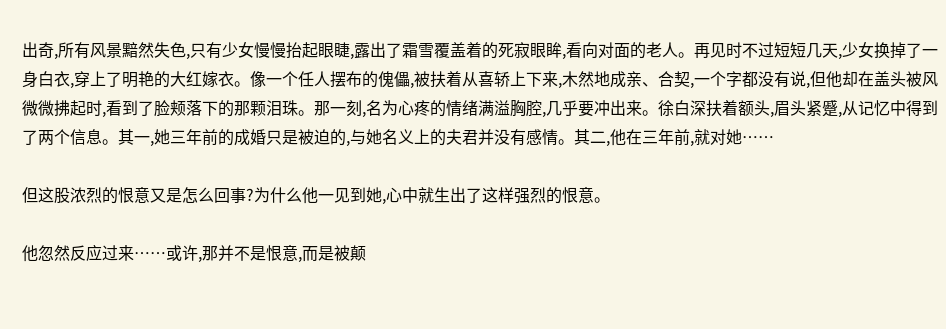出奇,所有风景黯然失色,只有少女慢慢抬起眼睫,露出了霜雪覆盖着的死寂眼眸,看向对面的老人。再见时不过短短几天,少女换掉了一身白衣,穿上了明艳的大红嫁衣。像一个任人摆布的傀儡,被扶着从喜轿上下来,木然地成亲、合契,一个字都没有说,但他却在盖头被风微微拂起时,看到了脸颊落下的那颗泪珠。那一刻,名为心疼的情绪满溢胸腔,几乎要冲出来。徐白深扶着额头,眉头紧蹙,从记忆中得到了两个信息。其一,她三年前的成婚只是被迫的,与她名义上的夫君并没有感情。其二,他在三年前,就对她……

但这股浓烈的恨意又是怎么回事?为什么他一见到她,心中就生出了这样强烈的恨意。

他忽然反应过来……或许,那并不是恨意,而是被颠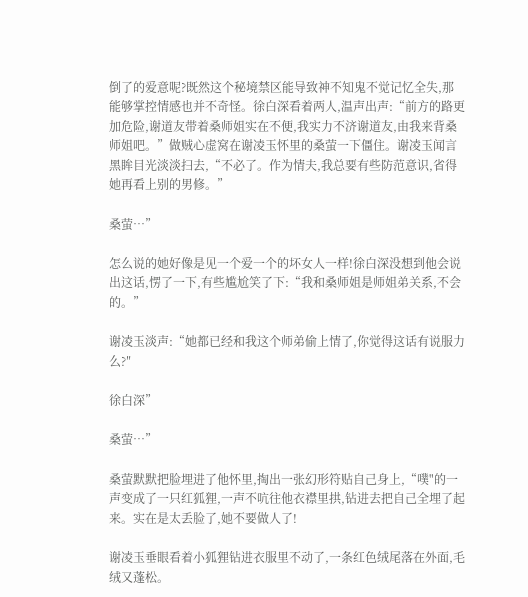倒了的爱意呢?既然这个秘境禁区能导致神不知鬼不觉记忆全失,那能够掌控情感也并不奇怪。徐白深看着两人,温声出声:“前方的路更加危险,谢道友带着桑师姐实在不便,我实力不济谢道友,由我来背桑师姐吧。”做贼心虚窝在谢凌玉怀里的桑萤一下僵住。谢凌玉闻言黑眸目光淡淡扫去,“不必了。作为情夫,我总要有些防范意识,省得她再看上别的男修。”

桑萤…”

怎么说的她好像是见一个爱一个的坏女人一样!徐白深没想到他会说出这话,愣了一下,有些尴尬笑了下:“我和桑师姐是师姐弟关系,不会的。”

谢凌玉淡声:“她都已经和我这个师弟偷上情了,你觉得这话有说服力么?″

徐白深”

桑萤…”

桑萤默默把脸埋进了他怀里,掏出一张幻形符贴自己身上,“噗"的一声变成了一只红狐狸,一声不吭往他衣襟里拱,钻进去把自己全埋了起来。实在是太丢脸了,她不要做人了!

谢凌玉垂眼看着小狐狸钻进衣服里不动了,一条红色绒尾落在外面,毛绒又蓬松。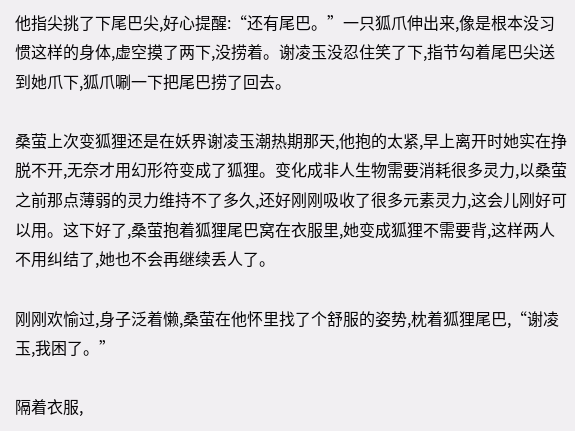他指尖挑了下尾巴尖,好心提醒:“还有尾巴。”一只狐爪伸出来,像是根本没习惯这样的身体,虚空摸了两下,没捞着。谢凌玉没忍住笑了下,指节勾着尾巴尖送到她爪下,狐爪唰一下把尾巴捞了回去。

桑萤上次变狐狸还是在妖界谢凌玉潮热期那天,他抱的太紧,早上离开时她实在挣脱不开,无奈才用幻形符变成了狐狸。变化成非人生物需要消耗很多灵力,以桑萤之前那点薄弱的灵力维持不了多久,还好刚刚吸收了很多元素灵力,这会儿刚好可以用。这下好了,桑萤抱着狐狸尾巴窝在衣服里,她变成狐狸不需要背,这样两人不用纠结了,她也不会再继续丢人了。

刚刚欢愉过,身子泛着懒,桑萤在他怀里找了个舒服的姿势,枕着狐狸尾巴,“谢凌玉,我困了。”

隔着衣服,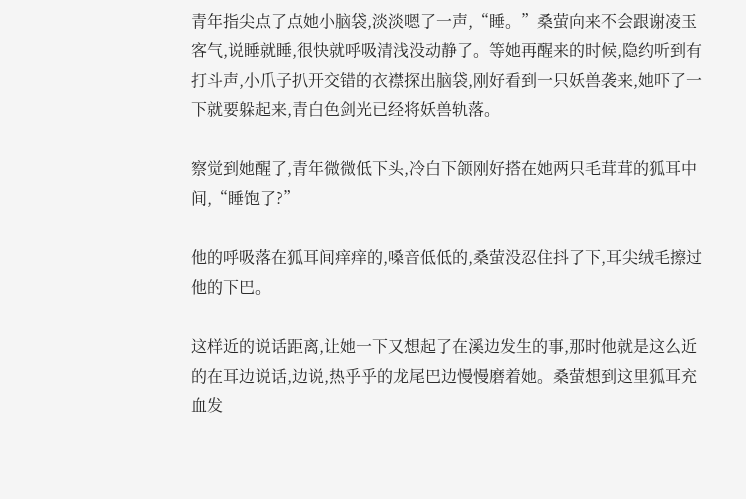青年指尖点了点她小脑袋,淡淡嗯了一声,“睡。”桑萤向来不会跟谢凌玉客气,说睡就睡,很快就呼吸清浅没动静了。等她再醒来的时候,隐约听到有打斗声,小爪子扒开交错的衣襟探出脑袋,刚好看到一只妖兽袭来,她吓了一下就要躲起来,青白色剑光已经将妖兽轨落。

察觉到她醒了,青年微微低下头,冷白下颌刚好搭在她两只毛茸茸的狐耳中间,“睡饱了?”

他的呼吸落在狐耳间痒痒的,嗓音低低的,桑萤没忍住抖了下,耳尖绒毛擦过他的下巴。

这样近的说话距离,让她一下又想起了在溪边发生的事,那时他就是这么近的在耳边说话,边说,热乎乎的龙尾巴边慢慢磨着她。桑萤想到这里狐耳充血发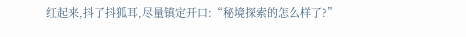红起来,抖了抖狐耳,尽量镇定开口:“秘境探索的怎么样了?”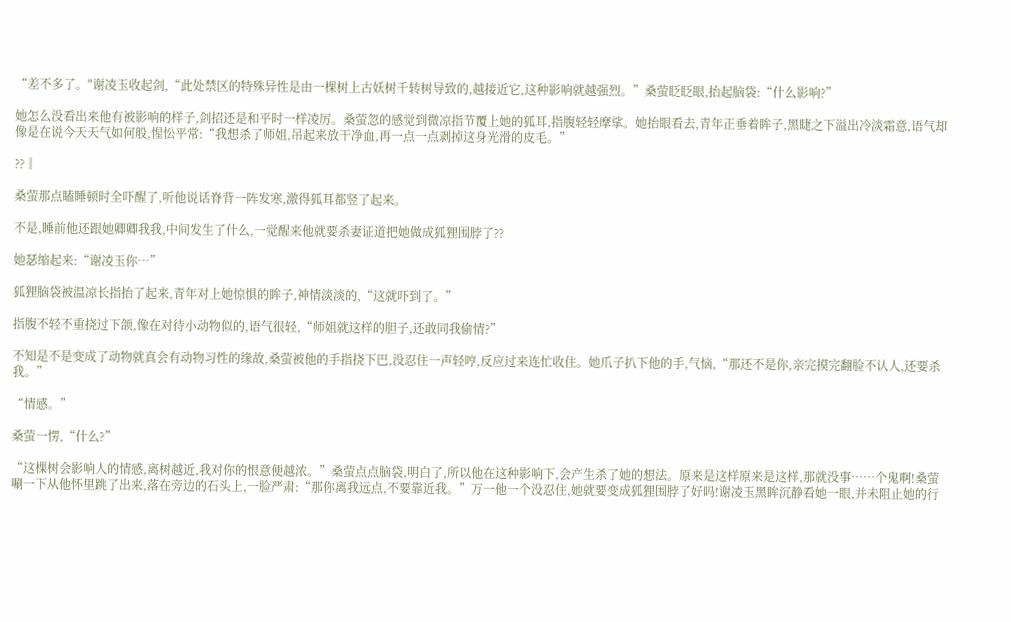“差不多了。"谢凌玉收起剑,“此处禁区的特殊异性是由一棵树上古妖树千转树导致的,越接近它,这种影响就越强烈。”桑萤眨眨眼,抬起脑袋:“什么影响?”

她怎么没看出来他有被影响的样子,剑招还是和平时一样凌厉。桑萤忽的感觉到微凉指节覆上她的狐耳,指腹轻轻摩挲。她抬眼看去,青年正垂着眸子,黑睫之下溢出冷淡霜意,语气却像是在说今天天气如何般,惺忪平常:“我想杀了师姐,吊起来放干净血,再一点一点剥掉这身光滑的皮毛。”

??‖

桑萤那点瞌睡顿时全吓醒了,听他说话脊背一阵发寒,激得狐耳都竖了起来。

不是,睡前他还跟她卿卿我我,中间发生了什么,一觉醒来他就要杀妻证道把她做成狐狸围脖了??

她瑟缩起来:“谢凌玉你…”

狐狸脑袋被温凉长指抬了起来,青年对上她惊惧的眸子,神情淡淡的,“这就吓到了。”

指腹不轻不重挠过下颌,像在对待小动物似的,语气很轻,“师姐就这样的胆子,还敢同我偷情?”

不知是不是变成了动物就真会有动物习性的缘故,桑萤被他的手指挠下巴,没忍住一声轻哼,反应过来连忙收住。她爪子扒下他的手,气恼,“那还不是你,亲完摸完翻脸不认人,还要杀我。”

“情感。”

桑萤一愣,“什么?”

“这棵树会影响人的情感,离树越近,我对你的恨意便越浓。”桑萤点点脑袋,明白了,所以他在这种影响下,会产生杀了她的想法。原来是这样原来是这样,那就没事……个鬼啊!桑萤唰一下从他怀里跳了出来,落在旁边的石头上,一脸严肃:“那你离我远点,不要靠近我。”万一他一个没忍住,她就要变成狐狸围脖了好吗!谢凌玉黑眸沉静看她一眼,并未阻止她的行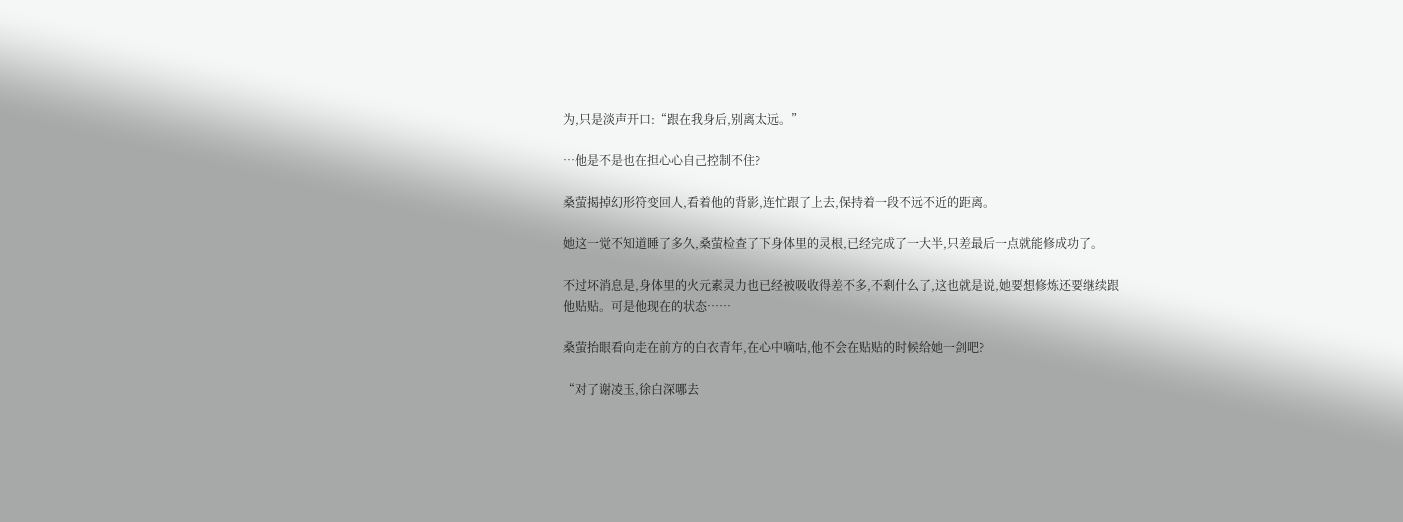为,只是淡声开口:“跟在我身后,别离太远。”

…他是不是也在担心心自己控制不住?

桑萤揭掉幻形符变回人,看着他的背影,连忙跟了上去,保持着一段不远不近的距离。

她这一觉不知道睡了多久,桑萤检查了下身体里的灵根,已经完成了一大半,只差最后一点就能修成功了。

不过坏消息是,身体里的火元素灵力也已经被吸收得差不多,不剩什么了,这也就是说,她要想修炼还要继续跟他贴贴。可是他现在的状态……

桑萤抬眼看向走在前方的白衣青年,在心中嘀咕,他不会在贴贴的时候给她一剑吧?

“对了谢凌玉,徐白深哪去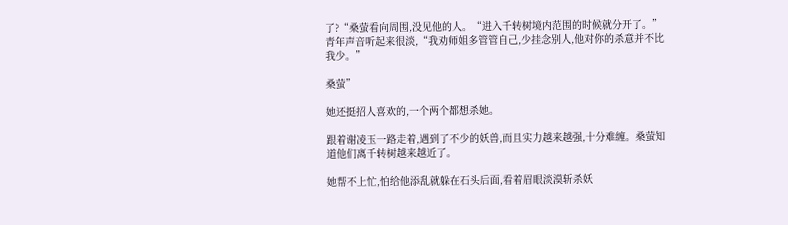了?“桑萤看向周围,没见他的人。“进入千转树境内范围的时候就分开了。”青年声音听起来很淡,“我劝师姐多管管自己,少挂念别人,他对你的杀意并不比我少。”

桑萤”

她还挺招人喜欢的,一个两个都想杀她。

跟着谢凌玉一路走着,遇到了不少的妖兽,而且实力越来越强,十分难缠。桑萤知道他们离千转树越来越近了。

她帮不上忙,怕给他添乱就躲在石头后面,看着眉眼淡漠斩杀妖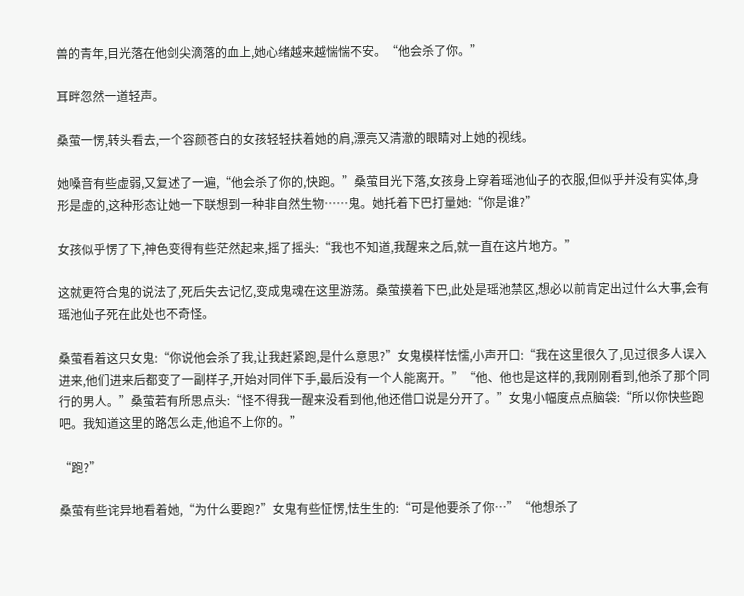兽的青年,目光落在他剑尖滴落的血上,她心绪越来越惴惴不安。“他会杀了你。”

耳畔忽然一道轻声。

桑萤一愣,转头看去,一个容颜苍白的女孩轻轻扶着她的肩,漂亮又清澈的眼睛对上她的视线。

她嗓音有些虚弱,又复述了一遍,“他会杀了你的,快跑。”桑萤目光下落,女孩身上穿着瑶池仙子的衣服,但似乎并没有实体,身形是虚的,这种形态让她一下联想到一种非自然生物……鬼。她托着下巴打量她:“你是谁?”

女孩似乎愣了下,神色变得有些茫然起来,摇了摇头:“我也不知道,我醒来之后,就一直在这片地方。”

这就更符合鬼的说法了,死后失去记忆,变成鬼魂在这里游荡。桑萤摸着下巴,此处是瑶池禁区,想必以前肯定出过什么大事,会有瑶池仙子死在此处也不奇怪。

桑萤看着这只女鬼:“你说他会杀了我,让我赶紧跑,是什么意思?”女鬼模样怯懦,小声开口:“我在这里很久了,见过很多人误入进来,他们进来后都变了一副样子,开始对同伴下手,最后没有一个人能离开。”“他、他也是这样的,我刚刚看到,他杀了那个同行的男人。”桑萤若有所思点头:“怪不得我一醒来没看到他,他还借口说是分开了。”女鬼小幅度点点脑袋:“所以你快些跑吧。我知道这里的路怎么走,他追不上你的。”

“跑?”

桑萤有些诧异地看着她,“为什么要跑?”女鬼有些怔愣,怯生生的:“可是他要杀了你…”“他想杀了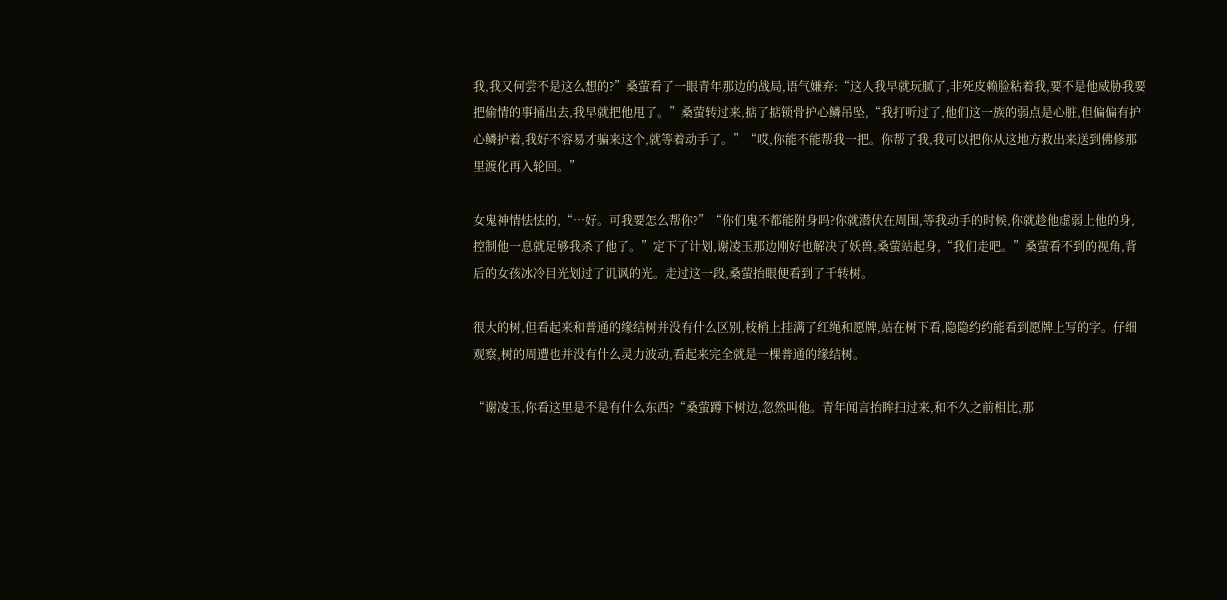我,我又何尝不是这么想的?”桑萤看了一眼青年那边的战局,语气嫌弃:“这人我早就玩腻了,非死皮赖脸粘着我,要不是他威胁我要把偷情的事捅出去,我早就把他甩了。”桑萤转过来,掂了掂锁骨护心鳞吊坠,“我打听过了,他们这一族的弱点是心脏,但偏偏有护心鳞护着,我好不容易才骗来这个,就等着动手了。”“哎,你能不能帮我一把。你帮了我,我可以把你从这地方救出来送到佛修那里渡化再入轮回。”

女鬼神情怯怯的,“…好。可我要怎么帮你?”“你们鬼不都能附身吗?你就潜伏在周围,等我动手的时候,你就趁他虚弱上他的身,控制他一息就足够我杀了他了。”定下了计划,谢凌玉那边刚好也解决了妖兽,桑萤站起身,“我们走吧。”桑萤看不到的视角,背后的女孩冰冷目光划过了讥讽的光。走过这一段,桑萤抬眼便看到了千转树。

很大的树,但看起来和普通的缘结树并没有什么区别,枝梢上挂满了红绳和愿牌,站在树下看,隐隐约约能看到愿牌上写的字。仔细观察,树的周遭也并没有什么灵力波动,看起来完全就是一棵普通的缘结树。

“谢凌玉,你看这里是不是有什么东西?“桑萤蹲下树边,忽然叫他。青年闻言抬眸扫过来,和不久之前相比,那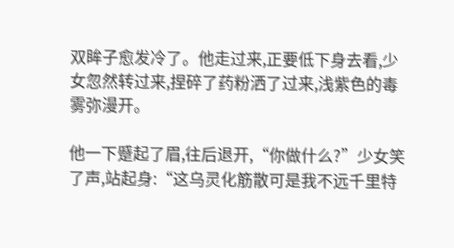双眸子愈发冷了。他走过来,正要低下身去看,少女忽然转过来,捏碎了药粉洒了过来,浅紫色的毒雾弥漫开。

他一下蹙起了眉,往后退开,“你做什么?”少女笑了声,站起身:“这乌灵化筋散可是我不远千里特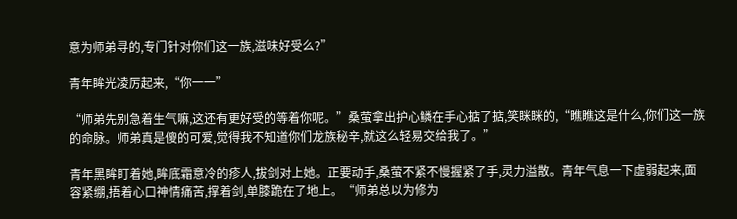意为师弟寻的,专门针对你们这一族,滋味好受么?”

青年眸光凌厉起来,“你一一”

“师弟先别急着生气嘛,这还有更好受的等着你呢。”桑萤拿出护心鳞在手心掂了掂,笑眯眯的,“瞧瞧这是什么,你们这一族的命脉。师弟真是傻的可爱,觉得我不知道你们龙族秘辛,就这么轻易交给我了。”

青年黑眸盯着她,眸底霜意冷的疹人,拔剑对上她。正要动手,桑萤不紧不慢握紧了手,灵力溢散。青年气息一下虚弱起来,面容紧绷,捂着心口神情痛苦,撑着剑,单膝跪在了地上。“师弟总以为修为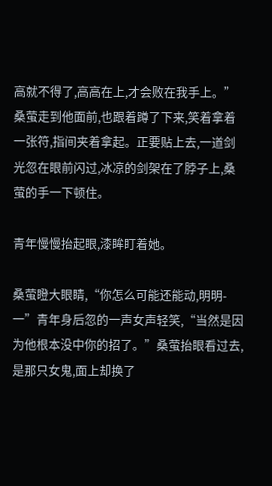高就不得了,高高在上,才会败在我手上。”桑萤走到他面前,也跟着蹲了下来,笑着拿着一张符,指间夹着拿起。正要贴上去,一道剑光忽在眼前闪过,冰凉的剑架在了脖子上,桑萤的手一下顿住。

青年慢慢抬起眼,漆眸盯着她。

桑萤瞪大眼睛,“你怎么可能还能动,明明-一”青年身后忽的一声女声轻笑,“当然是因为他根本没中你的招了。”桑萤抬眼看过去,是那只女鬼,面上却换了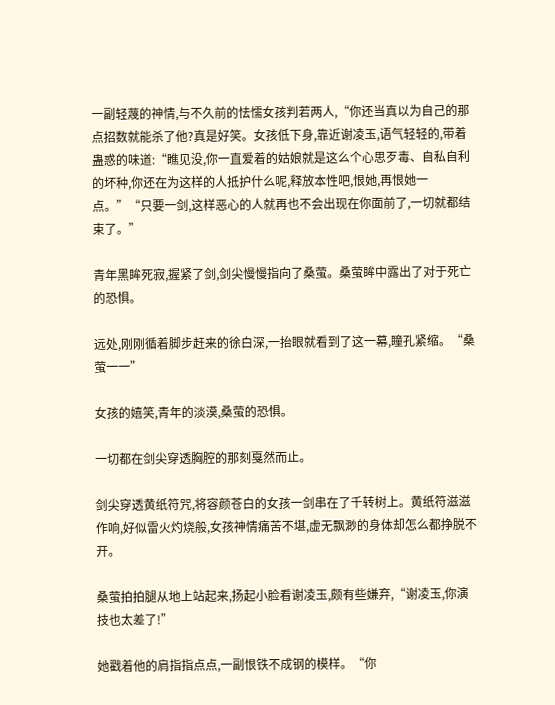一副轻蔑的神情,与不久前的怯懦女孩判若两人,“你还当真以为自己的那点招数就能杀了他?真是好笑。女孩低下身,靠近谢凌玉,语气轻轻的,带着蛊惑的味道:“瞧见没,你一直爱着的姑娘就是这么个心思歹毒、自私自利的坏种,你还在为这样的人抵护什么呢,释放本性吧,恨她,再恨她一点。”“只要一剑,这样恶心的人就再也不会出现在你面前了,一切就都结束了。”

青年黑眸死寂,握紧了剑,剑尖慢慢指向了桑萤。桑萤眸中露出了对于死亡的恐惧。

远处,刚刚循着脚步赶来的徐白深,一抬眼就看到了这一幕,瞳孔紧缩。“桑萤一一”

女孩的嬉笑,青年的淡漠,桑萤的恐惧。

一切都在剑尖穿透胸腔的那刻戛然而止。

剑尖穿透黄纸符咒,将容颜苍白的女孩一剑串在了千转树上。黄纸符滋滋作响,好似雷火灼烧般,女孩神情痛苦不堪,虚无飘渺的身体却怎么都挣脱不开。

桑萤拍拍腿从地上站起来,扬起小脸看谢凌玉,颇有些嫌弃,“谢凌玉,你演技也太差了!”

她戳着他的肩指指点点,一副恨铁不成钢的模样。“你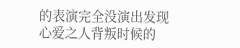的表演完全没演出发现心爱之人背叛时候的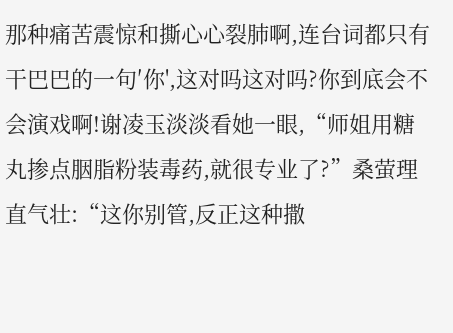那种痛苦震惊和撕心心裂肺啊,连台词都只有干巴巴的一句′你',这对吗这对吗?你到底会不会演戏啊!谢凌玉淡淡看她一眼,“师姐用糖丸掺点胭脂粉装毒药,就很专业了?”桑萤理直气壮:“这你别管,反正这种撒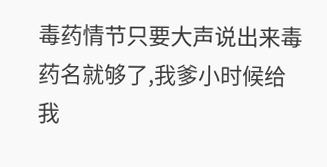毒药情节只要大声说出来毒药名就够了,我爹小时候给我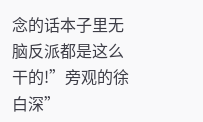念的话本子里无脑反派都是这么干的!”旁观的徐白深”